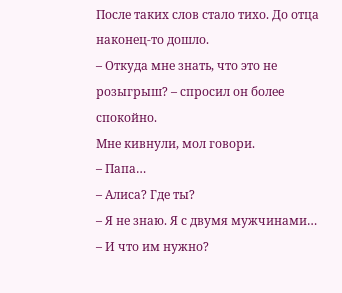После таких слов стало тихо. До отца наконец-то дошло.
– Откуда мне знать, что это не розыгрыш? – спросил он более спокойно.
Мне кивнули, мол говори.
– Папа…
– Алиса? Где ты?
– Я не знаю. Я с двумя мужчинами…
– И что им нужно?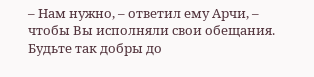– Нам нужно, – ответил ему Арчи, – чтобы Вы исполняли свои обещания. Будьте так добры до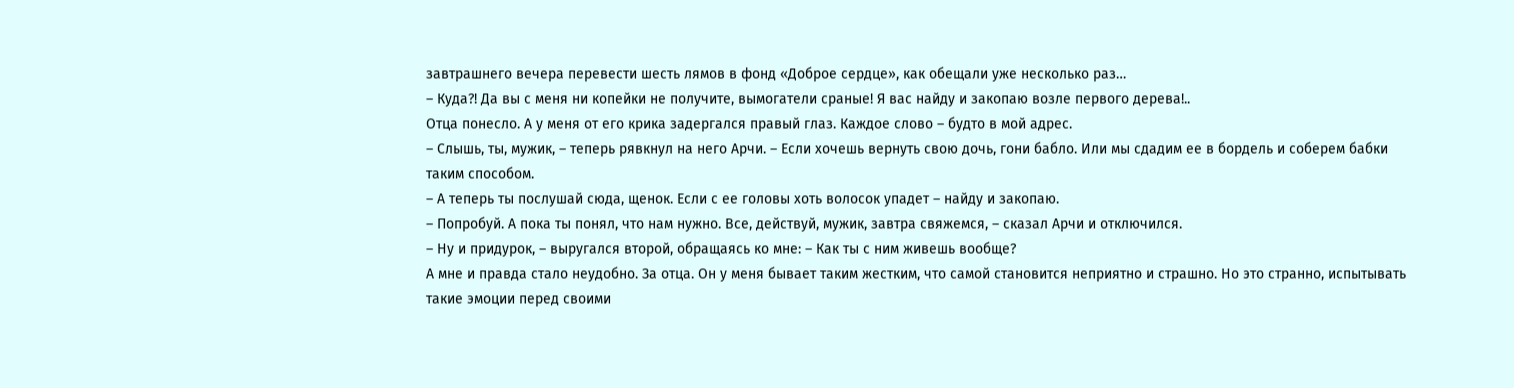завтрашнего вечера перевести шесть лямов в фонд «Доброе сердце», как обещали уже несколько раз…
– Куда?! Да вы с меня ни копейки не получите, вымогатели сраные! Я вас найду и закопаю возле первого дерева!..
Отца понесло. А у меня от его крика задергался правый глаз. Каждое слово – будто в мой адрес.
– Слышь, ты, мужик, – теперь рявкнул на него Арчи. – Если хочешь вернуть свою дочь, гони бабло. Или мы сдадим ее в бордель и соберем бабки таким способом.
– А теперь ты послушай сюда, щенок. Если с ее головы хоть волосок упадет – найду и закопаю.
– Попробуй. А пока ты понял, что нам нужно. Все, действуй, мужик, завтра свяжемся, – сказал Арчи и отключился.
– Ну и придурок, – выругался второй, обращаясь ко мне: – Как ты с ним живешь вообще?
А мне и правда стало неудобно. За отца. Он у меня бывает таким жестким, что самой становится неприятно и страшно. Но это странно, испытывать такие эмоции перед своими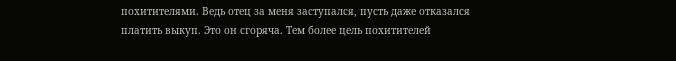похитителями. Ведь отец за меня заступался, пусть даже отказался платить выкуп. Это он сгоряча. Тем более цель похитителей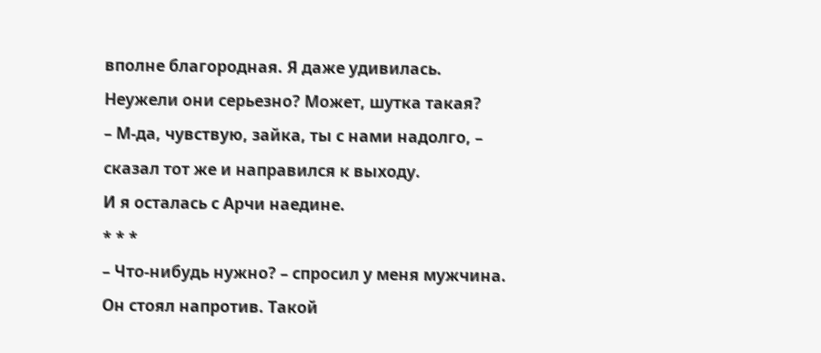вполне благородная. Я даже удивилась. Неужели они серьезно? Может, шутка такая?
– М-да, чувствую, зайка, ты с нами надолго, – сказал тот же и направился к выходу.
И я осталась с Арчи наедине.
* * *
– Что-нибудь нужно? – спросил у меня мужчина.
Он стоял напротив. Такой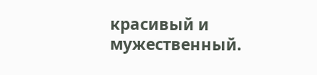красивый и мужественный.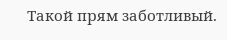Такой прям заботливый.